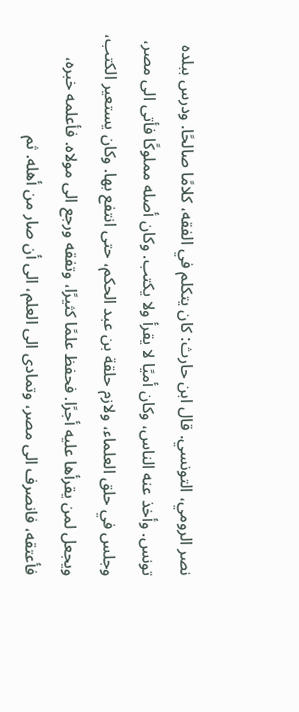نصر الرومي، التونسي. قال ابن حارث: كان يتكلم في الفقه، كلامًا صالحًا. ودرس ببلده تونس. وأخذ عنه الناس، وكان أميًا لا يقرأ ولا يكتب. وكان أصله مملوكًا فأتى الى مصر، وجلس في حلق العلماء، ولازم حلقة بن عبد الحكم، حتى انتفع بها. وكان يستعير الكتب، ويجعل لمن يقرأها عليه أجرًا. فحفظ علمًا كثيرًا، وتفقه ورجع الى مولاه. فأعلمه خبره، فأعتقه، فانصرف الى مصر، وتمادى الى العلم، الى أن صار من أهله. ثم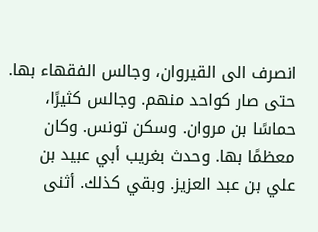انصرف الى القيروان، وجالس الفقهاء بها. حتى صار كواحد منهم. وجالس كثيرًا، حماسًا بن مروان. وسكن تونس. وكان معظمًا بها. وحدث بغريب أبي عبيد بن علي بن عبد العزيز. وبقي كذلك. أثنى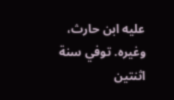عليه ابن حارث، وغيره. توفي سنة اثنتين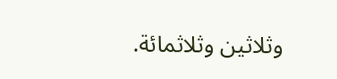وثلاثين وثلاثمائة.